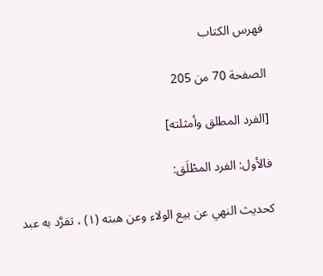فهرس الكتاب

الصفحة 70 من 205

[الفرد المطلق وأمثلته]

فالأول: الفرد المطْلَق:

كحديث النهي عن بيع الولاء وعن هبته (١) ، تفرَّد به عبد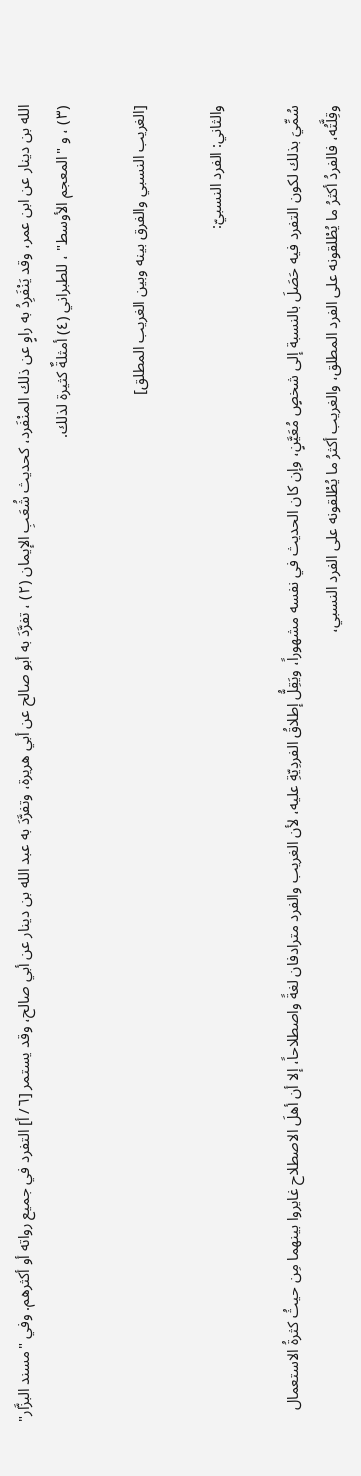الله بن دينار عن ابن عمر، وقد يَنْفَرِدُ به راوٍ عن ذلك المنْفَرد، كحديث شُعَبِ الإيمان (٢) ، تفرَّدَ به أبو صالح عن أبي هريرة، وتفرَّدَ به عبد الله بن دينار عن أبي صالح، وقد يستمر [٦/ أ] التفرد في جميع رواته أو أكثرهم. وفي "مسند البزَّار" (٣) ، و "المعجم الأوسط" ، للطبراني (٤) أمثلةٌ كثيرة لذلك.

[الغريب النسبي والفرق بينه وبين الغريب المطلق]

والثاني: الفرد النسبيّ:

سُمِّيَ بذلك لكون التفرد فيه حَصَلَ بالنسبة إلى شخصٍ مُعَيَّنٍ، وإن كان الحديث في نفسه مشهوراً، ويَقِلُّ إطلاقُ الفردِيّةِ عليه، لأن الغريب والفرد مترادفان لغةً واصطلاحاً، إلا أن أهلَ الاصطلاح غايروا بينهما مِن حيثُ كثرةُ الاستعمال وقِلَّتُه، فالفردُ أكثرُ ما يُطْلقونه على الفرد المطلق، والغريب أكثرُ ما يُطْلقونه على الفرد النسبي،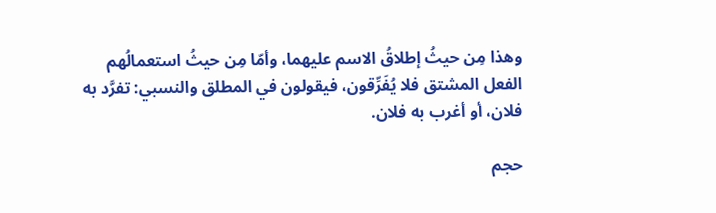وهذا مِن حيثُ إطلاقُ الاسم عليهما، وأمّا مِن حيثُ استعمالُهم الفعل المشتق فلا يُفَرِّقون، فيقولون في المطلق والنسبي: تفرَّد به فلان، أو أغرب به فلان.

حجم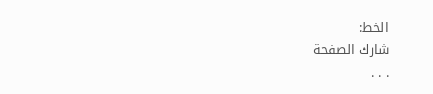الخط:
شارك الصفحة
. . .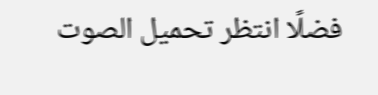فضلًا انتظر تحميل الصوت